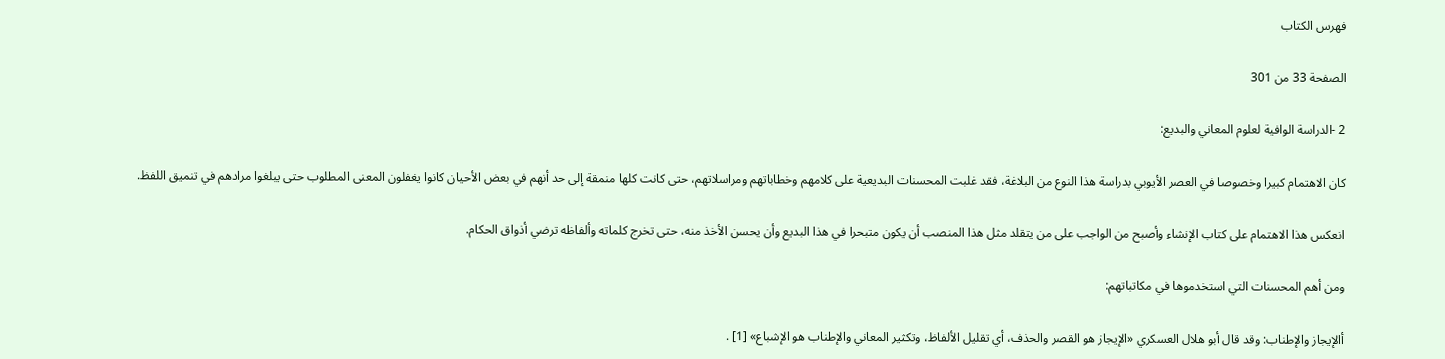فهرس الكتاب

الصفحة 33 من 301

2 -الدراسة الوافية لعلوم المعاني والبديع:

كان الاهتمام كبيرا وخصوصا في العصر الأيوبي بدراسة هذا النوع من البلاغة، فقد غلبت المحسنات البديعية على كلامهم وخطاباتهم ومراسلاتهم، حتى كانت كلها منمقة إلى حد أنهم في بعض الأحيان كانوا يغفلون المعنى المطلوب حتى يبلغوا مرادهم في تنميق اللفظ.

انعكس هذا الاهتمام على كتاب الإنشاء وأصبح من الواجب على من يتقلد مثل هذا المنصب أن يكون متبحرا في هذا البديع وأن يحسن الأخذ منه، حتى تخرج كلماته وألفاظه ترضي أذواق الحكام.

ومن أهم المحسنات التي استخدموها في مكاتباتهم:

أالإيجاز والإطناب: وقد قال أبو هلال العسكري «الإيجاز هو القصر والحذف، أي تقليل الألفاظ، وتكثير المعاني والإطناب هو الإشباع» [1] .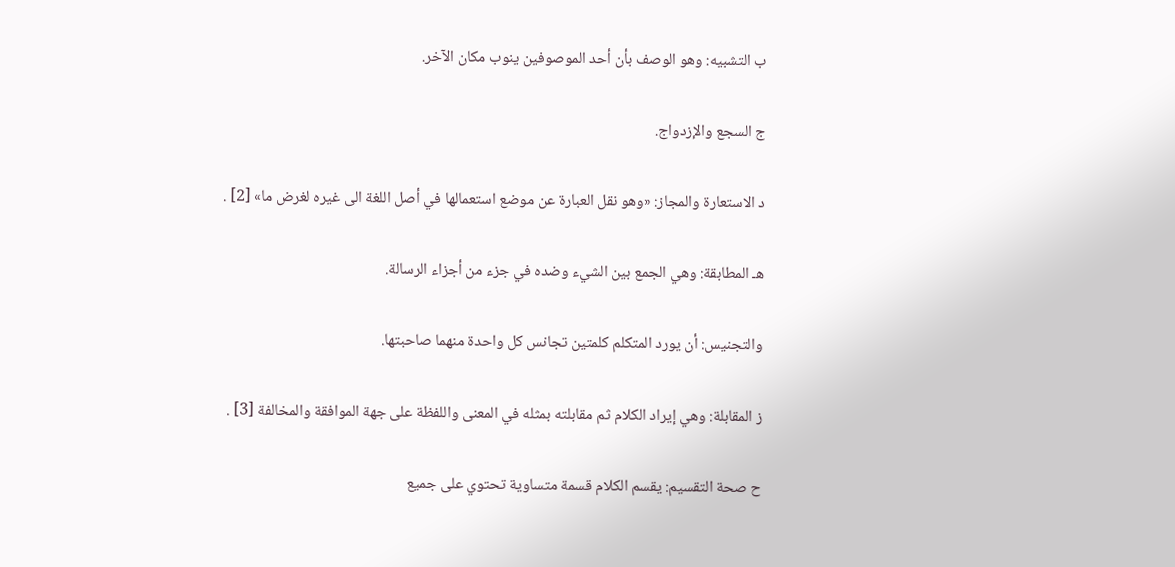ب التشبيه: وهو الوصف بأن أحد الموصوفين ينوب مكان الآخر.

ج السجع والإزدواج.

د الاستعارة والمجاز: «وهو نقل العبارة عن موضع استعمالها في أصل اللغة الى غيره لغرض ما» [2] .

هـ المطابقة: وهي الجمع بين الشيء وضده في جزء من أجزاء الرسالة.

والتجنيس: أن يورد المتكلم كلمتين تجانس كل واحدة منهما صاحبتها.

ز المقابلة: وهي إيراد الكلام ثم مقابلته بمثله في المعنى واللفظة على جهة الموافقة والمخالفة [3] .

ح صحة التقسيم: يقسم الكلام قسمة متساوية تحتوي على جميع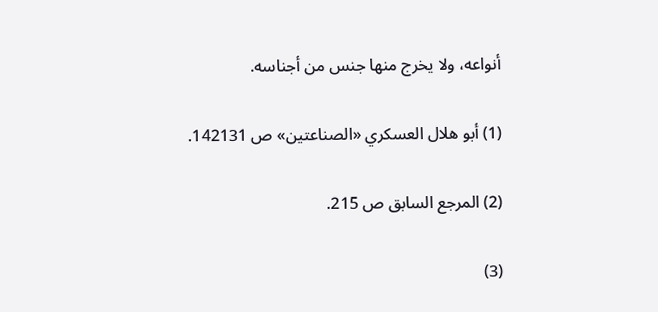أنواعه، ولا يخرج منها جنس من أجناسه.

(1) أبو هلال العسكري «الصناعتين» ص 142131.

(2) المرجع السابق ص 215.

(3)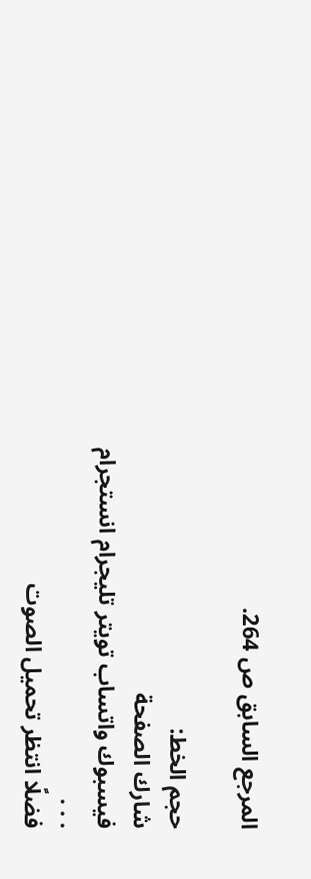المرجع السابق ص 264.

حجم الخط:
شارك الصفحة
فيسبوك واتساب تويتر تليجرام انستجرام
. . .
فضلًا انتظر تحميل الصوت